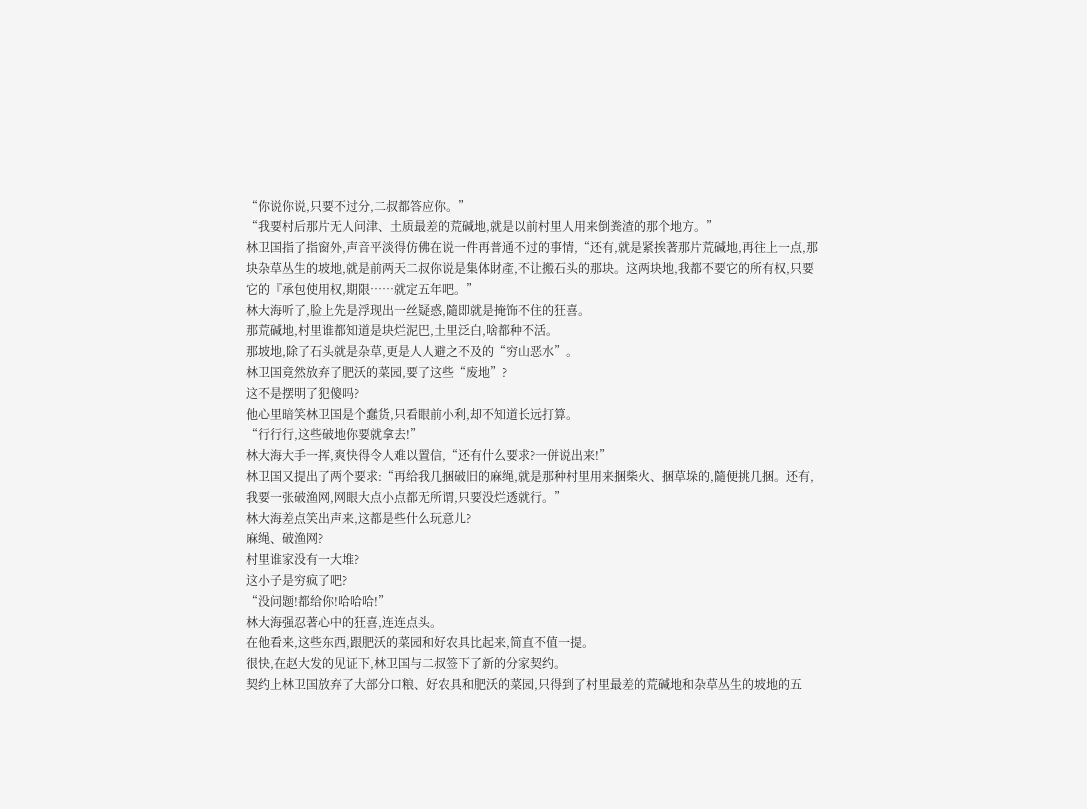“你说你说,只要不过分,二叔都答应你。”
“我要村后那片无人问津、土质最差的荒碱地,就是以前村里人用来倒粪渣的那个地方。”
林卫国指了指窗外,声音平淡得仿佛在说一件再普通不过的事情,“还有,就是紧挨著那片荒碱地,再往上一点,那块杂草丛生的坡地,就是前两天二叔你说是集体財產,不让搬石头的那块。这两块地,我都不要它的所有权,只要它的『承包使用权,期限……就定五年吧。”
林大海听了,脸上先是浮现出一丝疑惑,隨即就是掩饰不住的狂喜。
那荒碱地,村里谁都知道是块烂泥巴,土里泛白,啥都种不活。
那坡地,除了石头就是杂草,更是人人避之不及的“穷山恶水”。
林卫国竟然放弃了肥沃的菜园,要了这些“废地”?
这不是摆明了犯傻吗?
他心里暗笑林卫国是个蠢货,只看眼前小利,却不知道长远打算。
“行行行,这些破地你要就拿去!”
林大海大手一挥,爽快得令人难以置信,“还有什么要求?一併说出来!”
林卫国又提出了两个要求:“再给我几捆破旧的麻绳,就是那种村里用来捆柴火、捆草垛的,隨便挑几捆。还有,我要一张破渔网,网眼大点小点都无所谓,只要没烂透就行。”
林大海差点笑出声来,这都是些什么玩意儿?
麻绳、破渔网?
村里谁家没有一大堆?
这小子是穷疯了吧?
“没问题!都给你!哈哈哈!”
林大海强忍著心中的狂喜,连连点头。
在他看来,这些东西,跟肥沃的菜园和好农具比起来,简直不值一提。
很快,在赵大发的见证下,林卫国与二叔签下了新的分家契约。
契约上林卫国放弃了大部分口粮、好农具和肥沃的菜园,只得到了村里最差的荒碱地和杂草丛生的坡地的五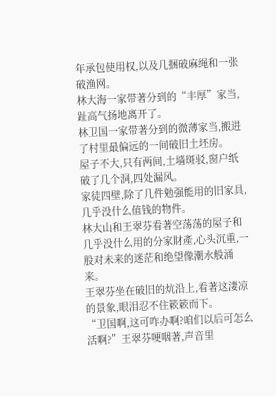年承包使用权,以及几捆破麻绳和一张破渔网。
林大海一家带著分到的“丰厚”家当,趾高气扬地离开了。
林卫国一家带著分到的微薄家当,搬进了村里最偏远的一间破旧土坯房。
屋子不大,只有两间,土墙斑驳,窗户纸破了几个洞,四处漏风。
家徒四壁,除了几件勉强能用的旧家具,几乎没什么值钱的物件。
林大山和王翠芬看著空荡荡的屋子和几乎没什么用的分家財產,心头沉重,一股对未来的迷茫和绝望像潮水般涌来。
王翠芬坐在破旧的炕沿上,看著这淒凉的景象,眼泪忍不住簌簌而下。
“卫国啊,这可咋办啊?咱们以后可怎么活啊?”王翠芬哽咽著,声音里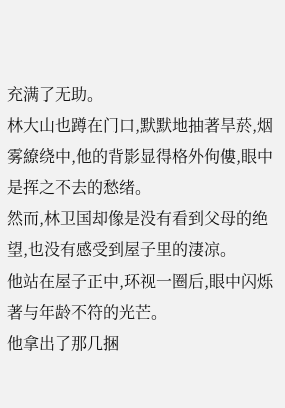充满了无助。
林大山也蹲在门口,默默地抽著旱菸,烟雾繚绕中,他的背影显得格外佝僂,眼中是挥之不去的愁绪。
然而,林卫国却像是没有看到父母的绝望,也没有感受到屋子里的淒凉。
他站在屋子正中,环视一圈后,眼中闪烁著与年龄不符的光芒。
他拿出了那几捆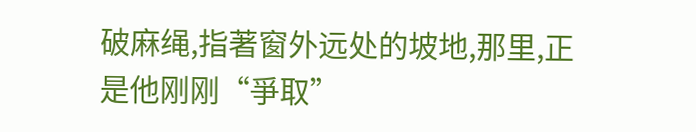破麻绳,指著窗外远处的坡地,那里,正是他刚刚“爭取”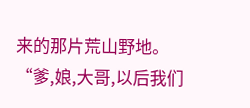来的那片荒山野地。
“爹,娘,大哥,以后我们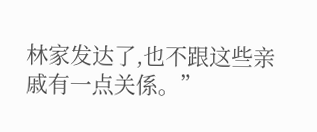林家发达了,也不跟这些亲戚有一点关係。”